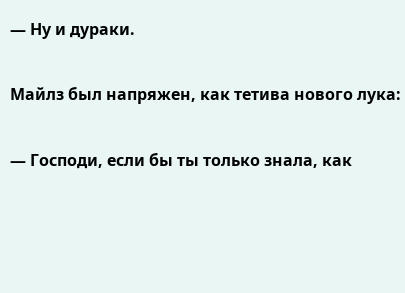— Ну и дураки.

Майлз был напряжен, как тетива нового лука:

— Господи, если бы ты только знала, как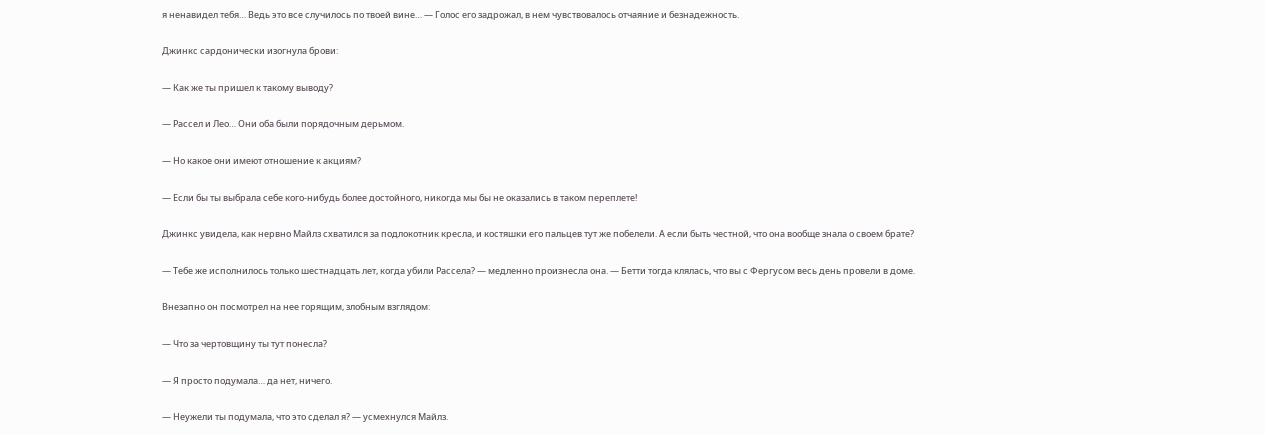я ненавидел тебя… Ведь это все случилось по твоей вине… — Голос его задрожал, в нем чувствовалось отчаяние и безнадежность.

Джинкс сардонически изогнула брови:

— Как же ты пришел к такому выводу?

— Рассел и Лео… Они оба были порядочным дерьмом.

— Но какое они имеют отношение к акциям?

— Если бы ты выбрала себе кого-нибудь более достойного, никогда мы бы не оказались в таком переплете!

Джинкс увидела, как нервно Майлз схватился за подлокотник кресла, и костяшки его пальцев тут же побелели. А если быть честной, что она вообще знала о своем брате?

— Тебе же исполнилось только шестнадцать лет, когда убили Рассела? — медленно произнесла она. — Бетти тогда клялась, что вы с Фергусом весь день провели в доме.

Внезапно он посмотрел на нее горящим, злобным взглядом:

— Что за чертовщину ты тут понесла?

— Я просто подумала… да нет, ничего.

— Неужели ты подумала, что это сделал я? — усмехнулся Майлз.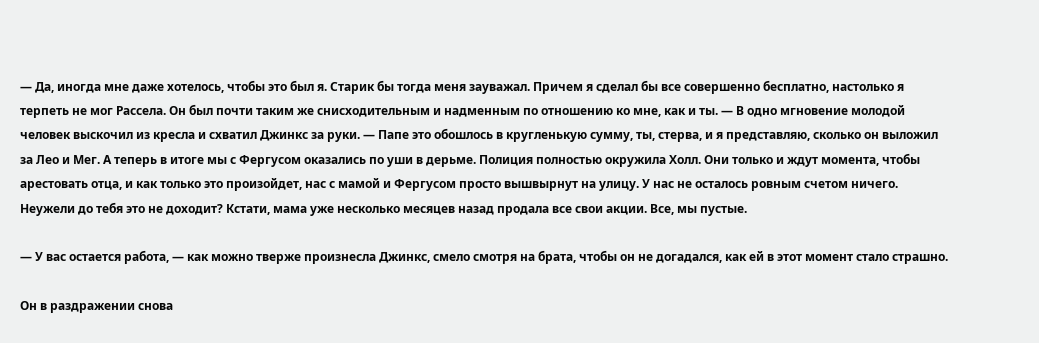— Да, иногда мне даже хотелось, чтобы это был я. Старик бы тогда меня зауважал. Причем я сделал бы все совершенно бесплатно, настолько я терпеть не мог Рассела. Он был почти таким же снисходительным и надменным по отношению ко мне, как и ты. — В одно мгновение молодой человек выскочил из кресла и схватил Джинкс за руки. — Папе это обошлось в кругленькую сумму, ты, стерва, и я представляю, сколько он выложил за Лео и Мег. А теперь в итоге мы с Фергусом оказались по уши в дерьме. Полиция полностью окружила Холл. Они только и ждут момента, чтобы арестовать отца, и как только это произойдет, нас с мамой и Фергусом просто вышвырнут на улицу. У нас не осталось ровным счетом ничего. Неужели до тебя это не доходит? Кстати, мама уже несколько месяцев назад продала все свои акции. Все, мы пустые.

— У вас остается работа, — как можно тверже произнесла Джинкс, смело смотря на брата, чтобы он не догадался, как ей в этот момент стало страшно.

Он в раздражении снова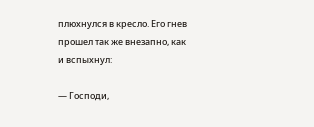плюхнулся в кресло. Его гнев прошел так же внезапно, как и вспыхнул:

— Господи,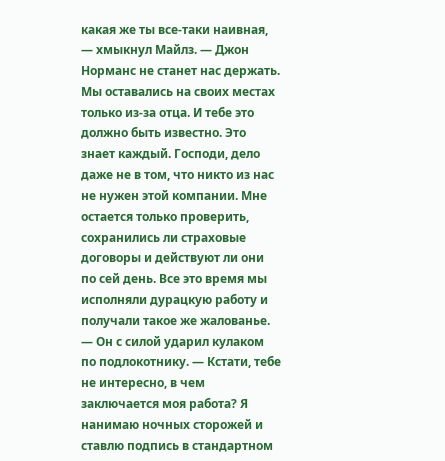какая же ты все-таки наивная, — хмыкнул Майлз. — Джон Норманс не станет нас держать. Мы оставались на своих местах только из-за отца. И тебе это должно быть известно. Это знает каждый. Господи, дело даже не в том, что никто из нас не нужен этой компании. Мне остается только проверить, сохранились ли страховые договоры и действуют ли они по сей день. Все это время мы исполняли дурацкую работу и получали такое же жалованье. — Он с силой ударил кулаком по подлокотнику. — Кстати, тебе не интересно, в чем заключается моя работа? Я нанимаю ночных сторожей и ставлю подпись в стандартном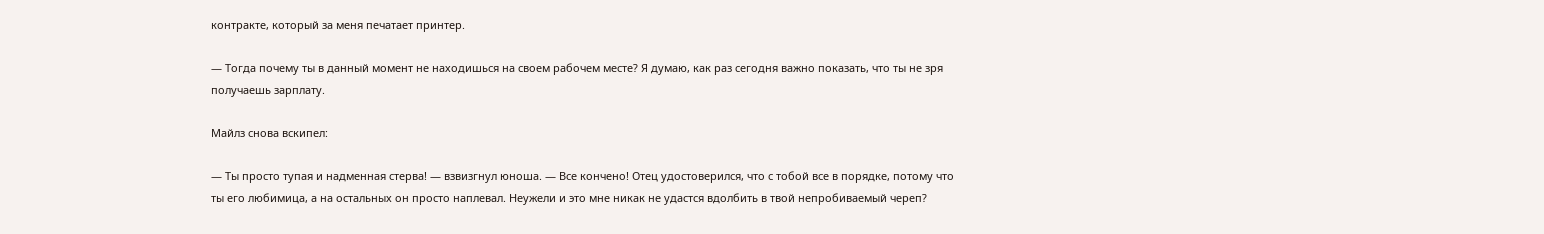контракте, который за меня печатает принтер.

— Тогда почему ты в данный момент не находишься на своем рабочем месте? Я думаю, как раз сегодня важно показать, что ты не зря получаешь зарплату.

Майлз снова вскипел:

— Ты просто тупая и надменная стерва! — взвизгнул юноша. — Все кончено! Отец удостоверился, что с тобой все в порядке, потому что ты его любимица, а на остальных он просто наплевал. Неужели и это мне никак не удастся вдолбить в твой непробиваемый череп?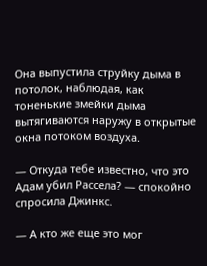Она выпустила струйку дыма в потолок, наблюдая, как тоненькие змейки дыма вытягиваются наружу в открытые окна потоком воздуха.

— Откуда тебе известно, что это Адам убил Рассела? — спокойно спросила Джинкс.

— А кто же еще это мог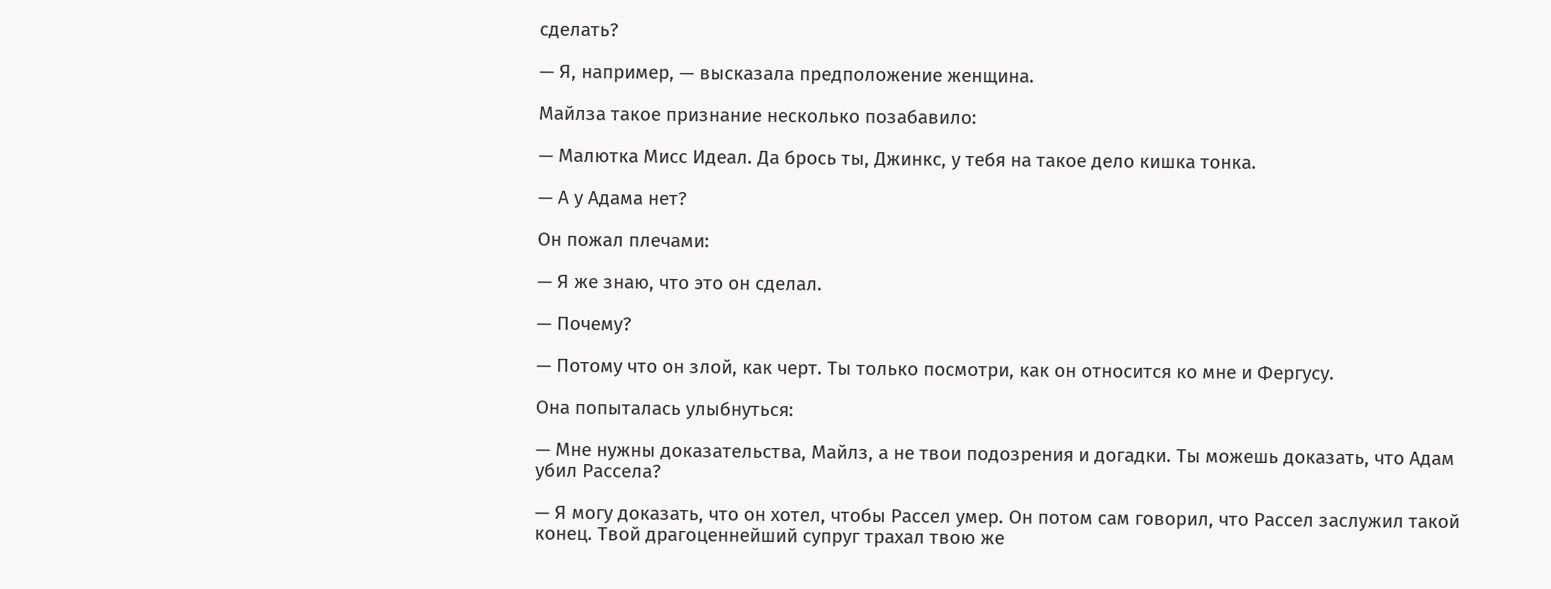сделать?

— Я, например, — высказала предположение женщина.

Майлза такое признание несколько позабавило:

— Малютка Мисс Идеал. Да брось ты, Джинкс, у тебя на такое дело кишка тонка.

— А у Адама нет?

Он пожал плечами:

— Я же знаю, что это он сделал.

— Почему?

— Потому что он злой, как черт. Ты только посмотри, как он относится ко мне и Фергусу.

Она попыталась улыбнуться:

— Мне нужны доказательства, Майлз, а не твои подозрения и догадки. Ты можешь доказать, что Адам убил Рассела?

— Я могу доказать, что он хотел, чтобы Рассел умер. Он потом сам говорил, что Рассел заслужил такой конец. Твой драгоценнейший супруг трахал твою же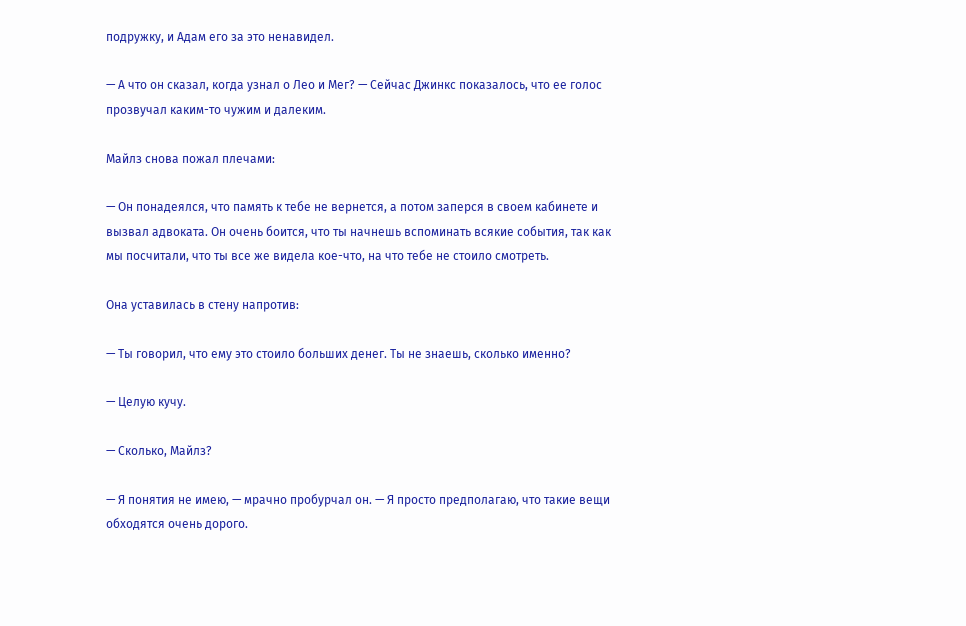подружку, и Адам его за это ненавидел.

— А что он сказал, когда узнал о Лео и Мег? — Сейчас Джинкс показалось, что ее голос прозвучал каким-то чужим и далеким.

Майлз снова пожал плечами:

— Он понадеялся, что память к тебе не вернется, а потом заперся в своем кабинете и вызвал адвоката. Он очень боится, что ты начнешь вспоминать всякие события, так как мы посчитали, что ты все же видела кое-что, на что тебе не стоило смотреть.

Она уставилась в стену напротив:

— Ты говорил, что ему это стоило больших денег. Ты не знаешь, сколько именно?

— Целую кучу.

— Сколько, Майлз?

— Я понятия не имею, — мрачно пробурчал он. — Я просто предполагаю, что такие вещи обходятся очень дорого.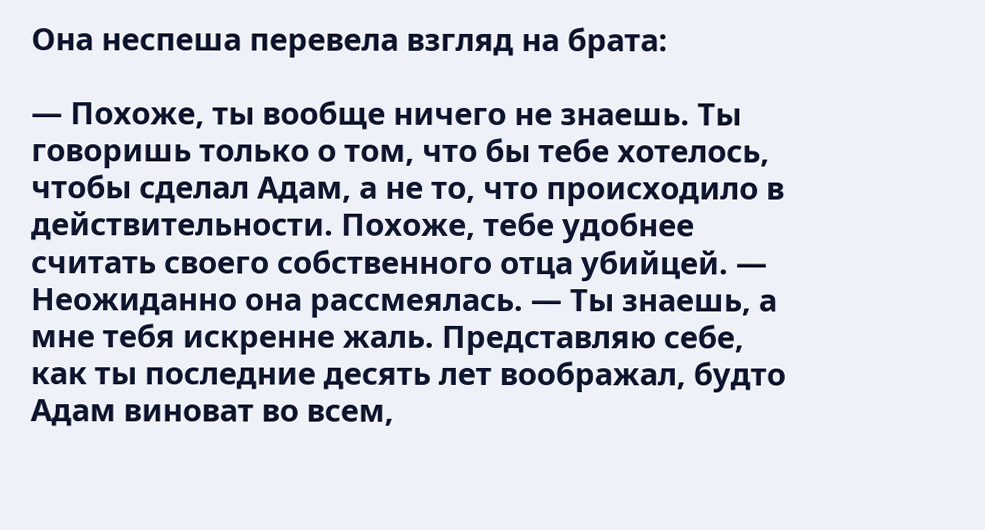Она неспеша перевела взгляд на брата:

— Похоже, ты вообще ничего не знаешь. Ты говоришь только о том, что бы тебе хотелось, чтобы сделал Адам, а не то, что происходило в действительности. Похоже, тебе удобнее считать своего собственного отца убийцей. — Неожиданно она рассмеялась. — Ты знаешь, а мне тебя искренне жаль. Представляю себе, как ты последние десять лет воображал, будто Адам виноват во всем,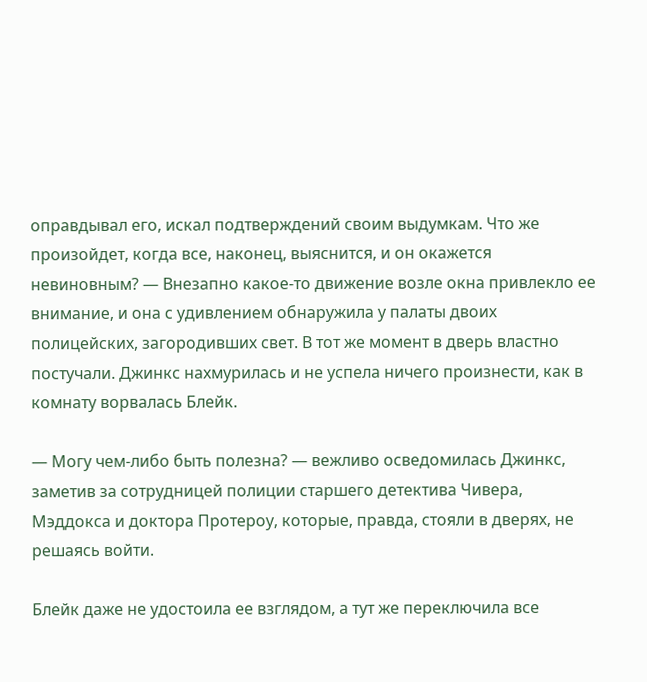оправдывал его, искал подтверждений своим выдумкам. Что же произойдет, когда все, наконец, выяснится, и он окажется невиновным? — Внезапно какое-то движение возле окна привлекло ее внимание, и она с удивлением обнаружила у палаты двоих полицейских, загородивших свет. В тот же момент в дверь властно постучали. Джинкс нахмурилась и не успела ничего произнести, как в комнату ворвалась Блейк.

— Могу чем-либо быть полезна? — вежливо осведомилась Джинкс, заметив за сотрудницей полиции старшего детектива Чивера, Мэддокса и доктора Протероу, которые, правда, стояли в дверях, не решаясь войти.

Блейк даже не удостоила ее взглядом, а тут же переключила все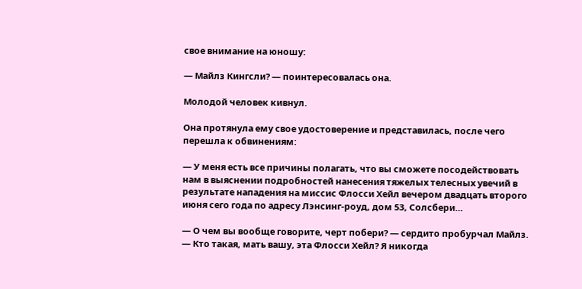свое внимание на юношу:

— Майлз Кингсли? — поинтересовалась она.

Молодой человек кивнул.

Она протянула ему свое удостоверение и представилась, после чего перешла к обвинениям:

— У меня есть все причины полагать, что вы сможете посодействовать нам в выяснении подробностей нанесения тяжелых телесных увечий в результате нападения на миссис Флосси Хейл вечером двадцать второго июня сего года по адресу Лэнсинг-роуд, дом 53, Солсбери…

— О чем вы вообще говорите, черт побери? — сердито пробурчал Майлз. — Кто такая, мать вашу, эта Флосси Хейл? Я никогда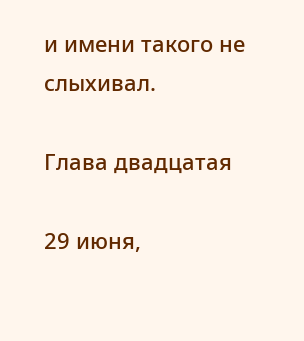и имени такого не слыхивал.

Глава двадцатая

29 июня,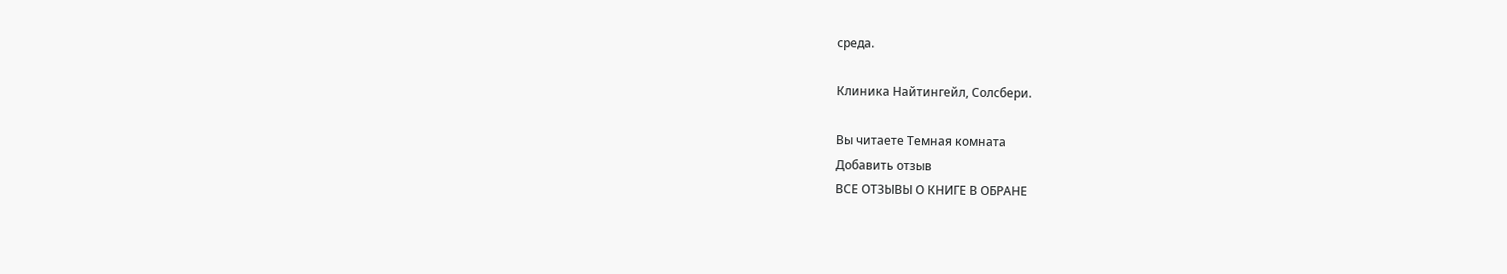среда.

Клиника Найтингейл, Солсбери.

Вы читаете Темная комната
Добавить отзыв
ВСЕ ОТЗЫВЫ О КНИГЕ В ОБРАНЕ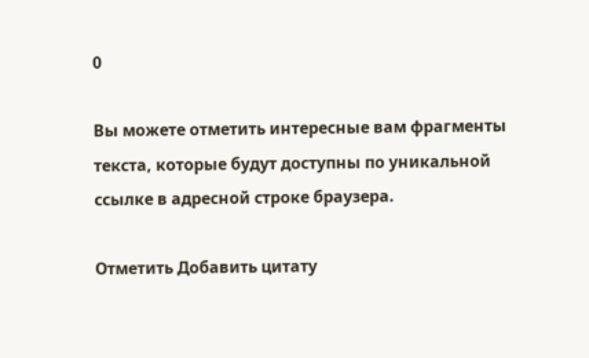0

Вы можете отметить интересные вам фрагменты текста, которые будут доступны по уникальной ссылке в адресной строке браузера.

Отметить Добавить цитату